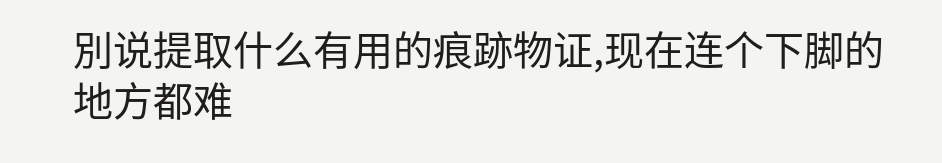別说提取什么有用的痕跡物证,现在连个下脚的地方都难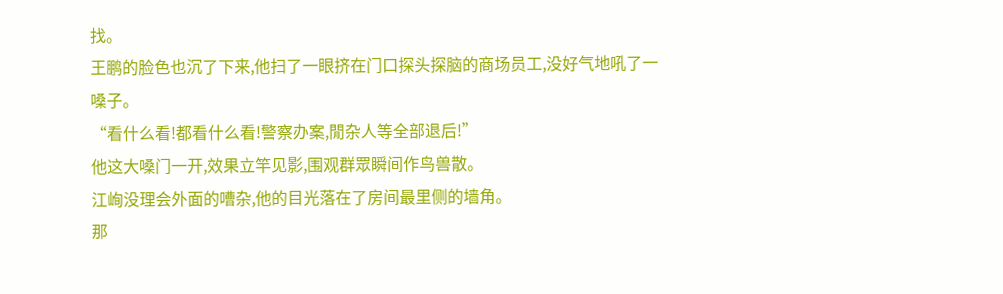找。
王鹏的脸色也沉了下来,他扫了一眼挤在门口探头探脑的商场员工,没好气地吼了一嗓子。
“看什么看!都看什么看!警察办案,閒杂人等全部退后!”
他这大嗓门一开,效果立竿见影,围观群眾瞬间作鸟兽散。
江峋没理会外面的嘈杂,他的目光落在了房间最里侧的墙角。
那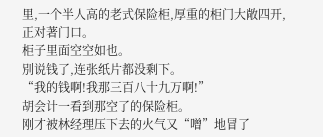里,一个半人高的老式保险柜,厚重的柜门大敞四开,正对著门口。
柜子里面空空如也。
別说钱了,连张纸片都没剩下。
“我的钱啊!我那三百八十九万啊!”
胡会计一看到那空了的保险柜。
刚才被林经理压下去的火气又“噌”地冒了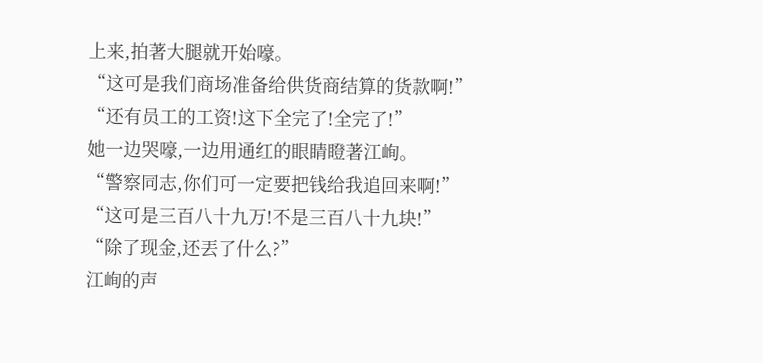上来,拍著大腿就开始嚎。
“这可是我们商场准备给供货商结算的货款啊!”
“还有员工的工资!这下全完了!全完了!”
她一边哭嚎,一边用通红的眼睛瞪著江峋。
“警察同志,你们可一定要把钱给我追回来啊!”
“这可是三百八十九万!不是三百八十九块!”
“除了现金,还丟了什么?”
江峋的声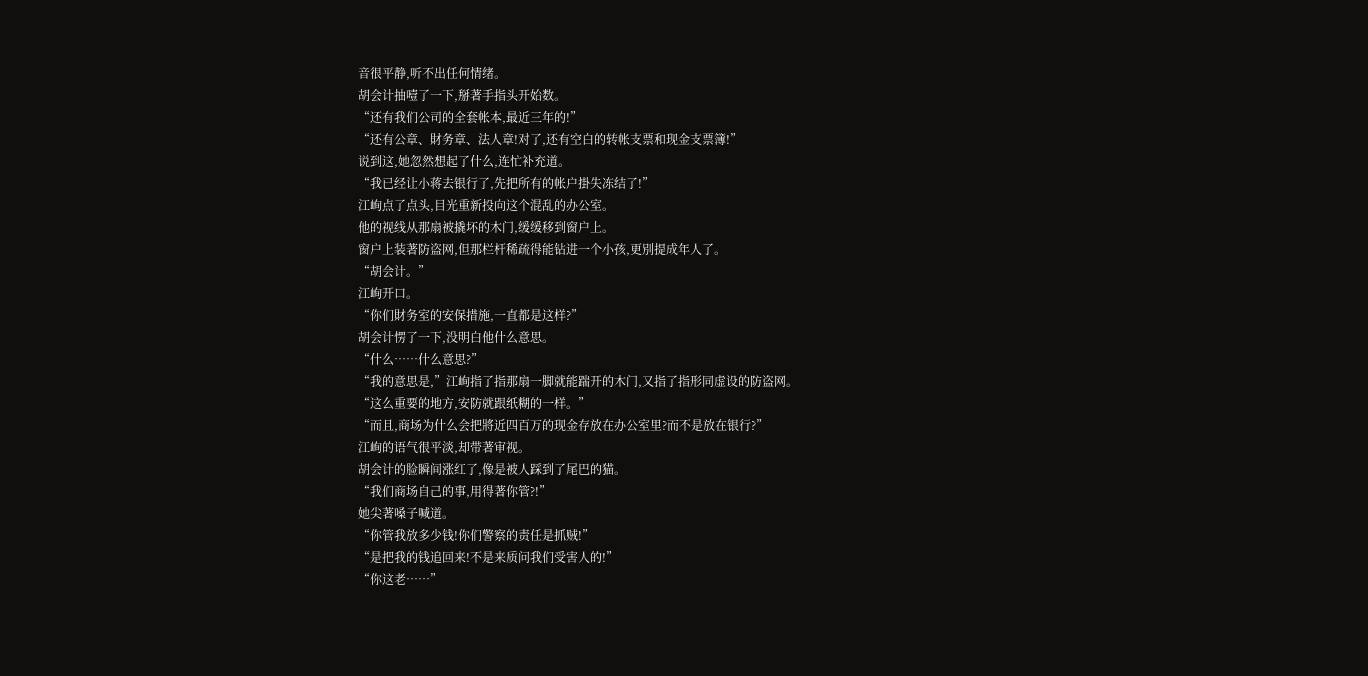音很平静,听不出任何情绪。
胡会计抽噎了一下,掰著手指头开始数。
“还有我们公司的全套帐本,最近三年的!”
“还有公章、財务章、法人章!对了,还有空白的转帐支票和现金支票簿!”
说到这,她忽然想起了什么,连忙补充道。
“我已经让小蒋去银行了,先把所有的帐户掛失冻结了!”
江峋点了点头,目光重新投向这个混乱的办公室。
他的视线从那扇被撬坏的木门,缓缓移到窗户上。
窗户上装著防盗网,但那栏杆稀疏得能钻进一个小孩,更別提成年人了。
“胡会计。”
江峋开口。
“你们財务室的安保措施,一直都是这样?”
胡会计愣了一下,没明白他什么意思。
“什么……什么意思?”
“我的意思是,”江峋指了指那扇一脚就能踹开的木门,又指了指形同虚设的防盗网。
“这么重要的地方,安防就跟纸糊的一样。”
“而且,商场为什么会把將近四百万的现金存放在办公室里?而不是放在银行?”
江峋的语气很平淡,却带著审视。
胡会计的脸瞬间涨红了,像是被人踩到了尾巴的猫。
“我们商场自己的事,用得著你管?!”
她尖著嗓子喊道。
“你管我放多少钱!你们警察的责任是抓贼!”
“是把我的钱追回来!不是来质问我们受害人的!”
“你这老……”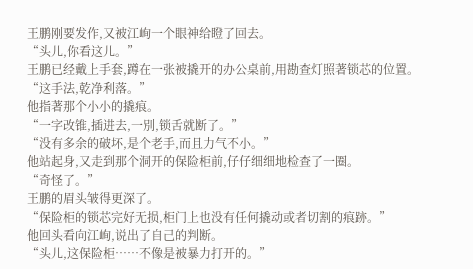王鹏刚要发作,又被江峋一个眼神给瞪了回去。
“头儿,你看这儿。”
王鹏已经戴上手套,蹲在一张被撬开的办公桌前,用勘查灯照著锁芯的位置。
“这手法,乾净利落。”
他指著那个小小的撬痕。
“一字改锥,插进去,一別,锁舌就断了。”
“没有多余的破坏,是个老手,而且力气不小。”
他站起身,又走到那个洞开的保险柜前,仔仔细细地检查了一圈。
“奇怪了。”
王鹏的眉头皱得更深了。
“保险柜的锁芯完好无损,柜门上也没有任何撬动或者切割的痕跡。”
他回头看向江峋,说出了自己的判断。
“头儿,这保险柜……不像是被暴力打开的。”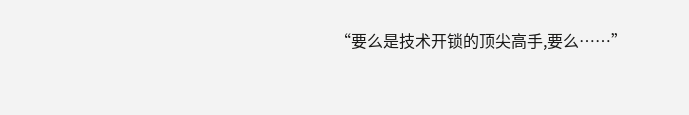“要么是技术开锁的顶尖高手,要么……”